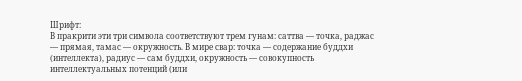Шрифт:
В пракрити эти три символа соответствуют трем гунам: саттва — точка, раджас — прямая, тамас — окружность. В мире свар: точка — содержание буддхи (интеллекта), радиус — сам буддхи, окружность — совокупность интеллектуальных потенций (или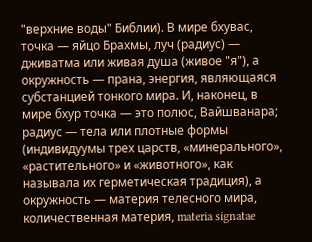"верхние воды" Библии). В мире бхувас, точка — яйцо Брахмы, луч (радиус) — дживатма или живая душа (живое "я"), а окружность — прана, энергия, являющаяся субстанцией тонкого мира. И, наконец, в мире бхур точка — это полюс, Вайшванара; радиус — тела или плотные формы (индивидуумы трех царств, «минерального», «растительного» и «животного», как называла их герметическая традиция), а окружность — материя телесного мира, количественная материя, materia signatae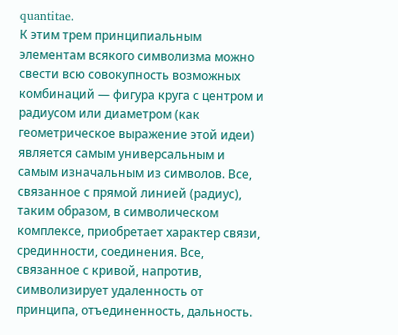quantitae.
К этим трем принципиальным элементам всякого символизма можно свести всю совокупность возможных комбинаций — фигура круга с центром и радиусом или диаметром (как геометрическое выражение этой идеи) является самым универсальным и самым изначальным из символов. Все, связанное с прямой линией (радиус), таким образом, в символическом комплексе, приобретает характер связи, срединности, соединения. Все, связанное с кривой, напротив, символизирует удаленность от принципа, отъединенность, дальность.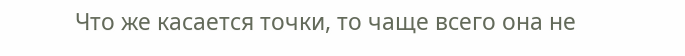Что же касается точки, то чаще всего она не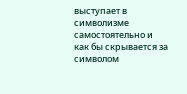выступает в символизме самостоятельно и как бы скрывается за символом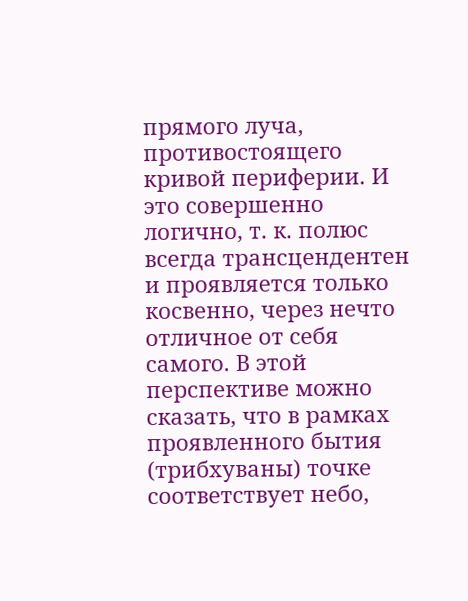прямого луча, противостоящего кривой периферии. И это совершенно логично, т. к. полюс всегда трансцендентен и проявляется только косвенно, через нечто отличное от себя самого. В этой перспективе можно сказать, что в рамках проявленного бытия (трибхуваны) точке соответствует небо,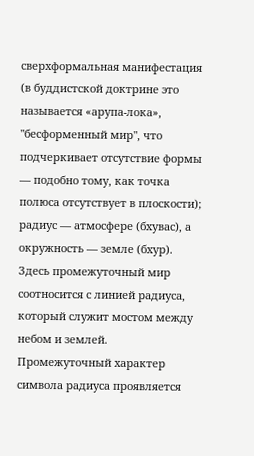сверхформальная манифестация (в буддистской доктрине это называется «арупа-лока», "бесформенный мир", что подчеркивает отсутствие формы — подобно тому, как точка полюса отсутствует в плоскости); радиус — атмосфере (бхувас), а окружность — земле (бхур). Здесь промежуточный мир соотносится с линией радиуса, который служит мостом между небом и землей. Промежуточный характер символа радиуса проявляется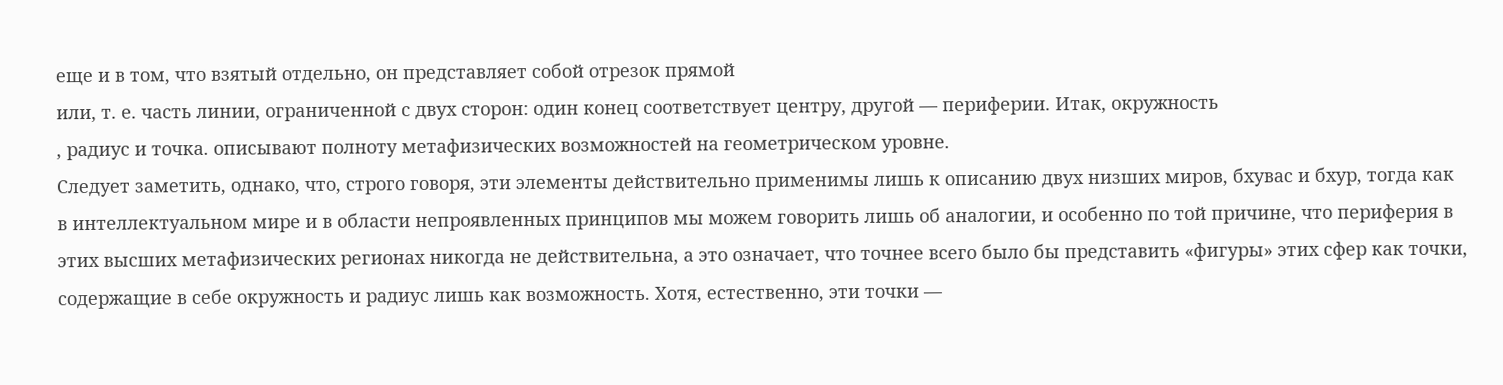еще и в том, что взятый отдельно, он представляет собой отрезок прямой
или, т. е. часть линии, ограниченной с двух сторон: один конец соответствует центру, другой — периферии. Итак, окружность
, радиус и точка. описывают полноту метафизических возможностей на геометрическом уровне.
Следует заметить, однако, что, строго говоря, эти элементы действительно применимы лишь к описанию двух низших миров, бхувас и бхур, тогда как в интеллектуальном мире и в области непроявленных принципов мы можем говорить лишь об аналогии, и особенно по той причине, что периферия в этих высших метафизических регионах никогда не действительна, а это означает, что точнее всего было бы представить «фигуры» этих сфер как точки, содержащие в себе окружность и радиус лишь как возможность. Хотя, естественно, эти точки —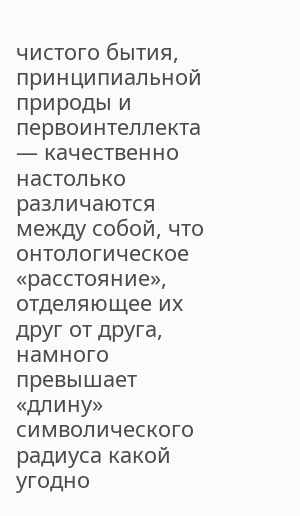чистого бытия, принципиальной природы и первоинтеллекта — качественно настолько различаются между собой, что онтологическое «расстояние», отделяющее их друг от друга, намного превышает «длину» символического радиуса какой угодно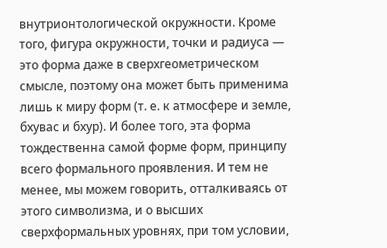внутрионтологической окружности. Кроме того, фигура окружности, точки и радиуса — это форма даже в сверхгеометрическом смысле, поэтому она может быть применима лишь к миру форм (т. е. к атмосфере и земле, бхувас и бхур). И более того, эта форма тождественна самой форме форм, принципу всего формального проявления. И тем не менее, мы можем говорить, отталкиваясь от этого символизма, и о высших сверхформальных уровнях, при том условии,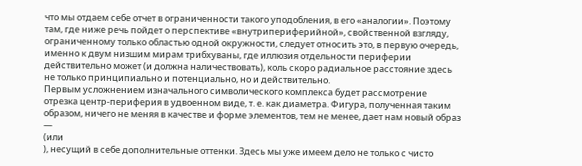что мы отдаем себе отчет в ограниченности такого уподобления, в его «аналогии». Поэтому там, где ниже речь пойдет о перспективе «внутрипериферийной», свойственной взгляду, ограниченному только областью одной окружности, следует относить это, в первую очередь, именно к двум низшим мирам трибхуваны, где иллюзия отдельности периферии действительно может (и должна наличествовать), коль скоро радиальное расстояние здесь не только принципиально и потенциально, но и действительно.
Первым усложнением изначального символического комплекса будет рассмотрение отрезка центр-периферия в удвоенном виде, т. е. как диаметра. Фигура, полученная таким образом, ничего не меняя в качестве и форме элементов, тем не менее, дает нам новый образ —
(или
), несущий в себе дополнительные оттенки. Здесь мы уже имеем дело не только с чисто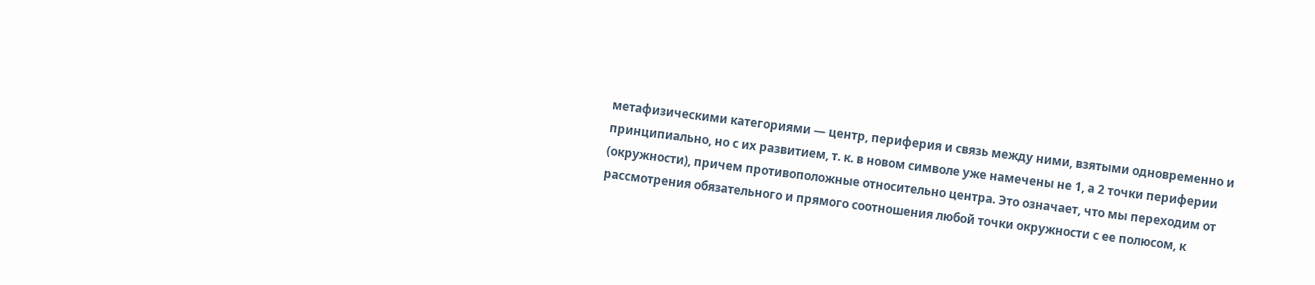метафизическими категориями — центр, периферия и связь между ними, взятыми одновременно и принципиально, но с их развитием, т. к. в новом символе уже намечены не 1, а 2 точки периферии (окружности), причем противоположные относительно центра. Это означает, что мы переходим от рассмотрения обязательного и прямого соотношения любой точки окружности с ее полюсом, к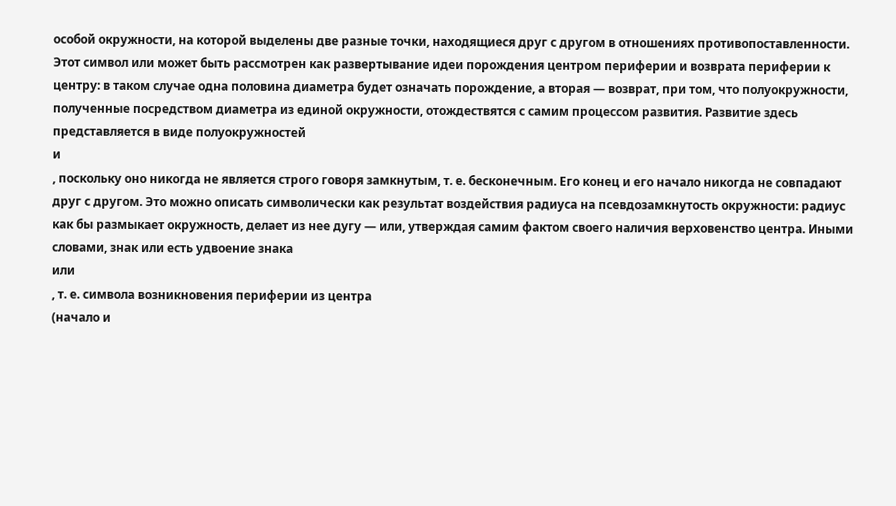особой окружности, на которой выделены две разные точки, находящиеся друг с другом в отношениях противопоставленности. Этот символ или может быть рассмотрен как развертывание идеи порождения центром периферии и возврата периферии к центру: в таком случае одна половина диаметра будет означать порождение, а вторая — возврат, при том, что полуокружности, полученные посредством диаметра из единой окружности, отождествятся с самим процессом развития. Развитие здесь представляется в виде полуокружностей
и
, поскольку оно никогда не является строго говоря замкнутым, т. е. бесконечным. Его конец и его начало никогда не совпадают друг с другом. Это можно описать символически как результат воздействия радиуса на псевдозамкнутость окружности: радиус как бы размыкает окружность, делает из нее дугу — или, утверждая самим фактом своего наличия верховенство центра. Иными словами, знак или есть удвоение знака
или
, т. е. символа возникновения периферии из центра
(начало и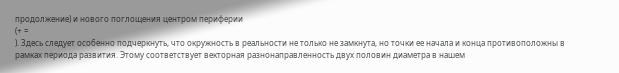продолжение) и нового поглощения центром периферии
(+ =
). Здесь следует особенно подчеркнуть, что окружность в реальности не только не замкнута, но точки ее начала и конца противоположны в рамках периода развития. Этому соответствует векторная разнонаправленность двух половин диаметра в нашем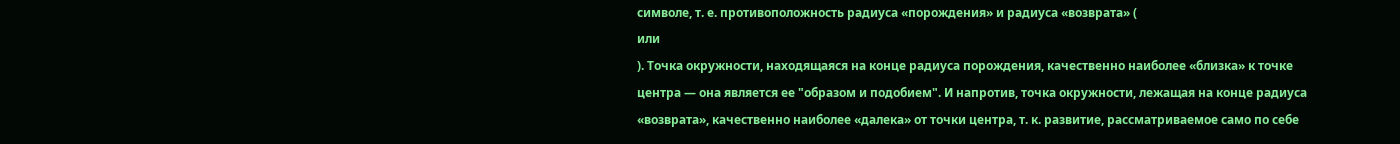символе, т. е. противоположность радиуса «порождения» и радиуса «возврата» (
или
). Точка окружности, находящаяся на конце радиуса порождения, качественно наиболее «близка» к точке центра — она является ее "образом и подобием". И напротив, точка окружности, лежащая на конце радиуса «возврата», качественно наиболее «далека» от точки центра, т. к. развитие, рассматриваемое само по себе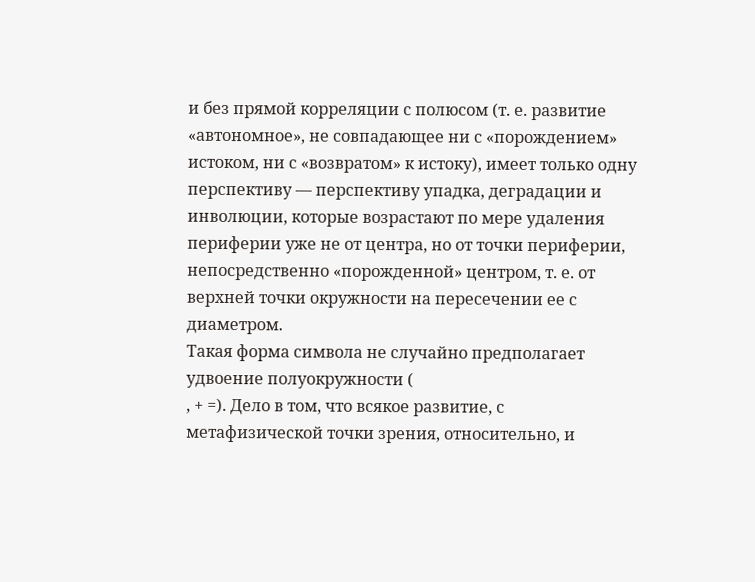и без прямой корреляции с полюсом (т. е. развитие «автономное», не совпадающее ни с «порождением» истоком, ни с «возвратом» к истоку), имеет только одну перспективу — перспективу упадка, деградации и инволюции, которые возрастают по мере удаления периферии уже не от центра, но от точки периферии, непосредственно «порожденной» центром, т. е. от верхней точки окружности на пересечении ее с диаметром.
Такая форма символа не случайно предполагает удвоение полуокружности (
, + =). Дело в том, что всякое развитие, с метафизической точки зрения, относительно, и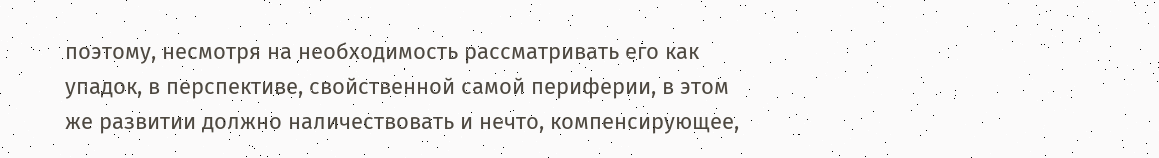поэтому, несмотря на необходимость рассматривать его как упадок, в перспективе, свойственной самой периферии, в этом же развитии должно наличествовать и нечто, компенсирующее,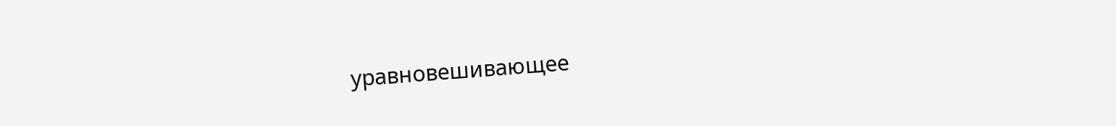уравновешивающее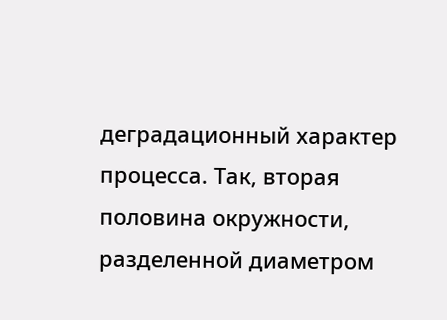деградационный характер процесса. Так, вторая половина окружности, разделенной диаметром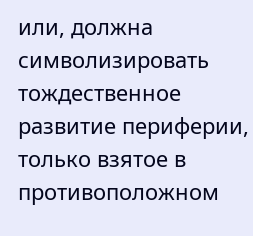или, должна символизировать тождественное развитие периферии, только взятое в противоположном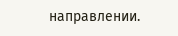направлении.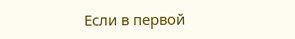Если в первой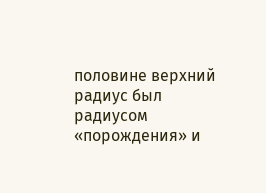половине верхний радиус был радиусом «порождения» и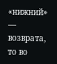«нижний» — возврата, то во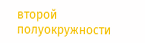второй полуокружности